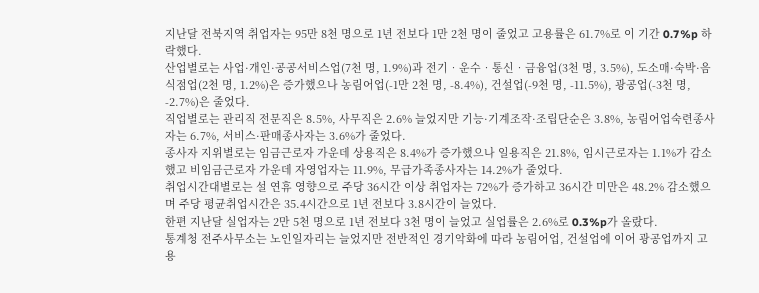지난달 전북지역 취업자는 95만 8천 명으로 1년 전보다 1만 2천 명이 줄었고 고용률은 61.7%로 이 기간 0.7%p 하락했다.
산업별로는 사업·개인·공공서비스업(7천 명, 1.9%)과 전기‧운수‧통신‧금융업(3천 명, 3.5%), 도소매·숙박·음식점업(2천 명, 1.2%)은 증가했으나 농림어업(-1만 2천 명, -8.4%), 건설업(-9천 명, -11.5%), 광공업(-3천 명, -2.7%)은 줄었다.
직업별로는 관리직 전문직은 8.5%, 사무직은 2.6% 늘었지만 기능·기계조작·조립단순은 3.8%, 농림어업숙련종사자는 6.7%, 서비스·판매종사자는 3.6%가 줄었다.
종사자 지위별로는 임금근로자 가운데 상용직은 8.4%가 증가했으나 일용직은 21.8%, 임시근로자는 1.1%가 감소했고 비임금근로자 가운데 자영업자는 11.9%, 무급가족종사자는 14.2%가 줄었다.
취업시간대별로는 설 연휴 영향으로 주당 36시간 이상 취업자는 72%가 증가하고 36시간 미만은 48.2% 감소했으며 주당 평균취업시간은 35.4시간으로 1년 전보다 3.8시간이 늘었다.
한편 지난달 실업자는 2만 5천 명으로 1년 전보다 3천 명이 늘었고 실업률은 2.6%로 0.3%p가 올랐다.
통계청 전주사무소는 노인일자리는 늘었지만 전반적인 경기악화에 따라 농림어업, 건설업에 이어 광공업까지 고용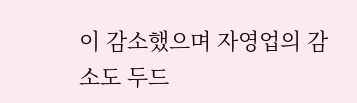이 감소했으며 자영업의 감소도 두드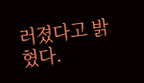러졌다고 밝혔다.